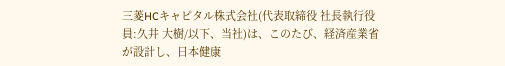三菱HCキャピタル株式会社(代表取締役 社長執行役員:久井 大樹/以下、当社)は、このたび、経済産業省が設計し、日本健康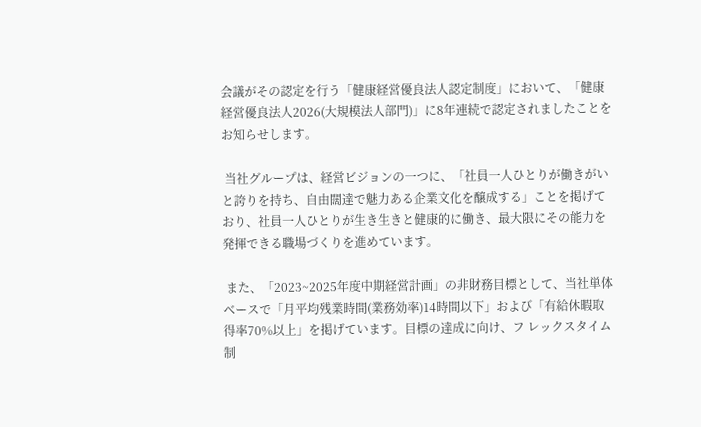会議がその認定を行う「健康経営優良法人認定制度」において、「健康経営優良法人2026(大規模法人部門)」に8年連続で認定されましたことをお知らせします。

 当社グループは、経営ビジョンの一つに、「社員一人ひとりが働きがいと誇りを持ち、自由闊達で魅力ある企業文化を醸成する」ことを掲げており、社員一人ひとりが生き生きと健康的に働き、最大限にその能力を発揮できる職場づくりを進めています。

 また、「2023~2025年度中期経営計画」の非財務目標として、当社単体ベースで「月平均残業時間(業務効率)14時間以下」および「有給休暇取得率70%以上」を掲げています。目標の達成に向け、フ レックスタイム制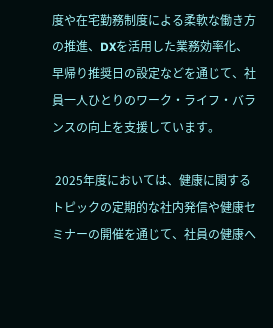度や在宅勤務制度による柔軟な働き方の推進、DXを活用した業務効率化、早帰り推奨日の設定などを通じて、社員一人ひとりのワーク・ライフ・バランスの向上を支援しています。

 2025年度においては、健康に関するトピックの定期的な社内発信や健康セミナーの開催を通じて、社員の健康へ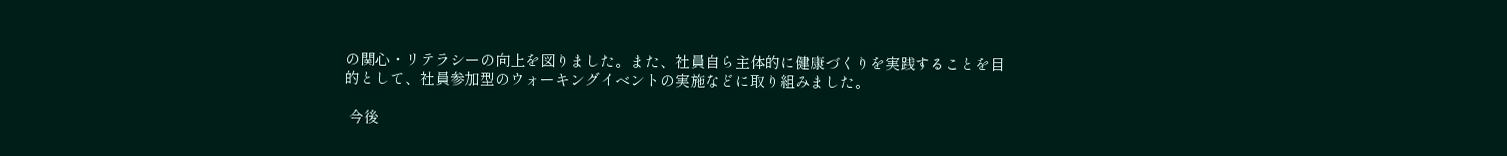の関心・リテラシーの向上を図りました。また、社員自ら主体的に健康づくりを実践することを目的として、社員参加型のウォーキングイベントの実施などに取り組みました。

 今後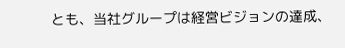とも、当社グループは経営ビジョンの達成、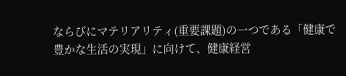ならびにマテリアリティ(重要課題)の一つである「健康で豊かな生活の実現」に向けて、健康経営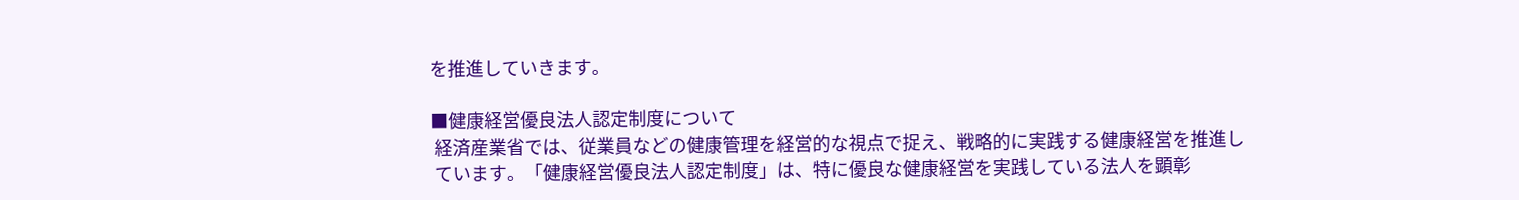を推進していきます。

■健康経営優良法人認定制度について
 経済産業省では、従業員などの健康管理を経営的な視点で捉え、戦略的に実践する健康経営を推進し
 ています。「健康経営優良法人認定制度」は、特に優良な健康経営を実践している法人を顕彰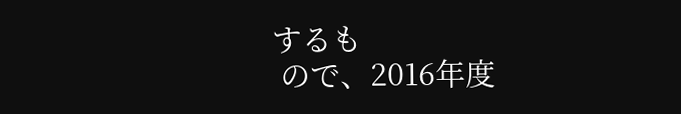するも
 ので、2016年度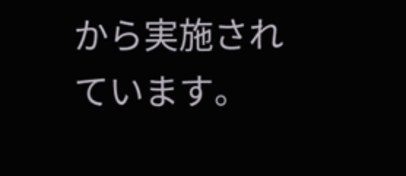から実施されています。